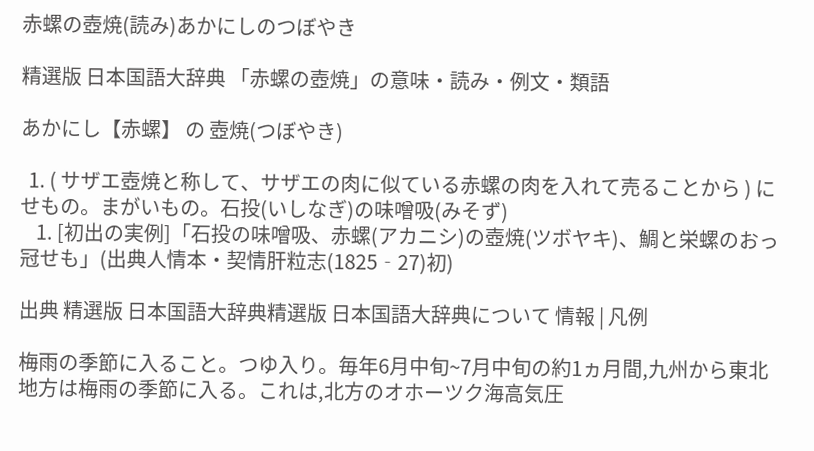赤螺の壺焼(読み)あかにしのつぼやき

精選版 日本国語大辞典 「赤螺の壺焼」の意味・読み・例文・類語

あかにし【赤螺】 の 壺焼(つぼやき)

  1. ( サザエ壺焼と称して、サザエの肉に似ている赤螺の肉を入れて売ることから ) にせもの。まがいもの。石投(いしなぎ)の味噌吸(みそず)
    1. [初出の実例]「石投の味噌吸、赤螺(アカニシ)の壺焼(ツボヤキ)、鯛と栄螺のおっ冠せも」(出典人情本・契情肝粒志(1825‐27)初)

出典 精選版 日本国語大辞典精選版 日本国語大辞典について 情報 | 凡例

梅雨の季節に入ること。つゆ入り。毎年6月中旬~7月中旬の約1ヵ月間,九州から東北地方は梅雨の季節に入る。これは,北方のオホーツク海高気圧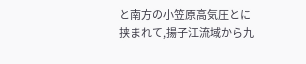と南方の小笠原高気圧とに挟まれて,揚子江流域から九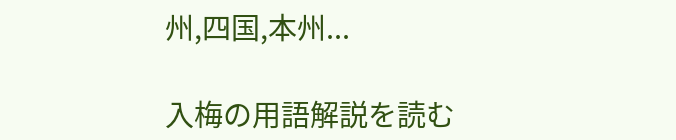州,四国,本州...

入梅の用語解説を読む